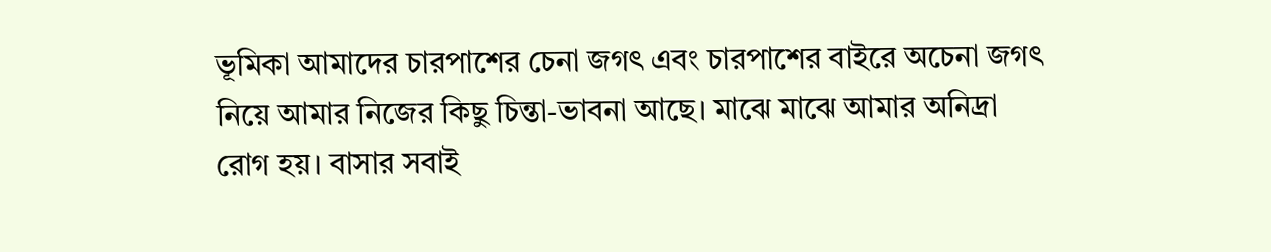ভূমিকা আমাদের চারপাশের চেনা জগৎ এবং চারপাশের বাইরে অচেনা জগৎ নিয়ে আমার নিজের কিছু চিন্তা-ভাবনা আছে। মাঝে মাঝে আমার অনিদ্রা রোগ হয়। বাসার সবাই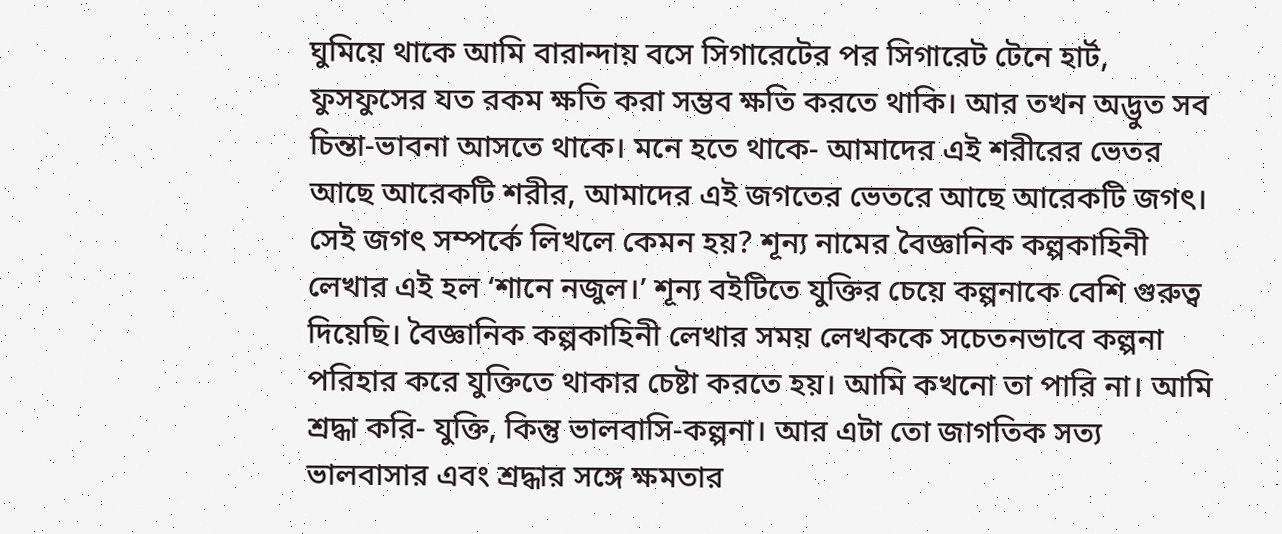ঘুমিয়ে থাকে আমি বারান্দায় বসে সিগারেটের পর সিগারেট টেনে হার্ট, ফুসফুসের যত রকম ক্ষতি করা সম্ভব ক্ষতি করতে থাকি। আর তখন অদ্ভুত সব চিন্তা-ভাবনা আসতে থাকে। মনে হতে থাকে- আমাদের এই শরীরের ভেতর আছে আরেকটি শরীর, আমাদের এই জগতের ভেতরে আছে আরেকটি জগৎ। সেই জগৎ সম্পর্কে লিখলে কেমন হয়? শূন্য নামের বৈজ্ঞানিক কল্পকাহিনী লেখার এই হল ‘শানে নজুল।’ শূন্য বইটিতে যুক্তির চেয়ে কল্পনাকে বেশি গুরুত্ব দিয়েছি। বৈজ্ঞানিক কল্পকাহিনী লেখার সময় লেখককে সচেতনভাবে কল্পনা পরিহার করে যুক্তিতে থাকার চেষ্টা করতে হয়। আমি কখনো তা পারি না। আমি শ্রদ্ধা করি- যুক্তি, কিন্তু ভালবাসি-কল্পনা। আর এটা তো জাগতিক সত্য ভালবাসার এবং শ্রদ্ধার সঙ্গে ক্ষমতার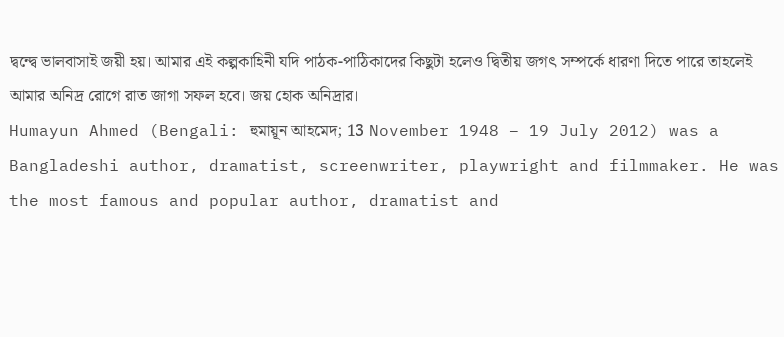দ্বন্দ্বে ভালবাসাই জয়ী হয়। আমার এই কল্পকাহিনী যদি পাঠক-পাঠিকাদের কিছুটা হলেও দ্বিতীয় জগৎ সম্পর্কে ধারণা দিতে পারে তাহলেই আমার অনিদ্র রোগে রাত জাগা সফল হবে। জয় হোক অনিদ্রার।
Humayun Ahmed (Bengali: হুমায়ূন আহমেদ; 13 November 1948 – 19 July 2012) was a Bangladeshi author, dramatist, screenwriter, playwright and filmmaker. He was the most famous and popular author, dramatist and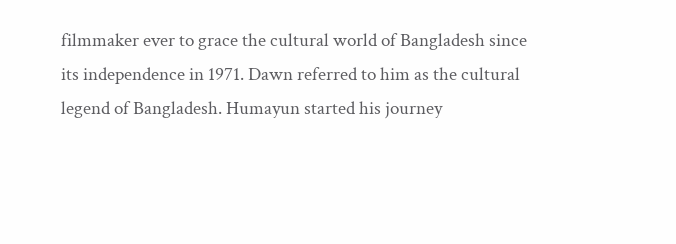filmmaker ever to grace the cultural world of Bangladesh since its independence in 1971. Dawn referred to him as the cultural legend of Bangladesh. Humayun started his journey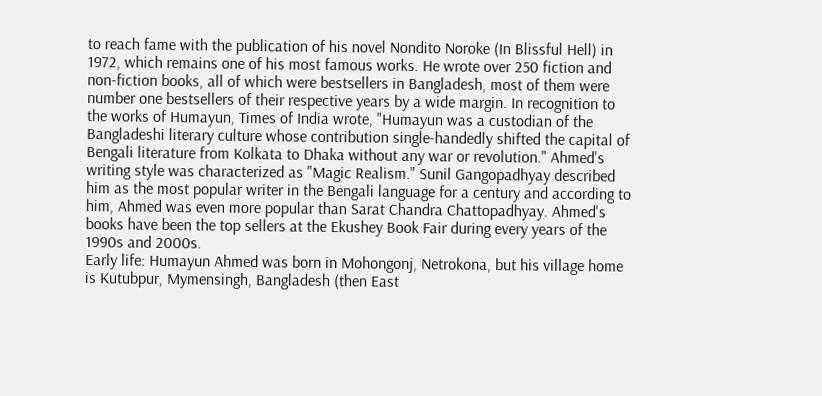to reach fame with the publication of his novel Nondito Noroke (In Blissful Hell) in 1972, which remains one of his most famous works. He wrote over 250 fiction and non-fiction books, all of which were bestsellers in Bangladesh, most of them were number one bestsellers of their respective years by a wide margin. In recognition to the works of Humayun, Times of India wrote, "Humayun was a custodian of the Bangladeshi literary culture whose contribution single-handedly shifted the capital of Bengali literature from Kolkata to Dhaka without any war or revolution." Ahmed's writing style was characterized as "Magic Realism." Sunil Gangopadhyay described him as the most popular writer in the Bengali language for a century and according to him, Ahmed was even more popular than Sarat Chandra Chattopadhyay. Ahmed's books have been the top sellers at the Ekushey Book Fair during every years of the 1990s and 2000s.
Early life: Humayun Ahmed was born in Mohongonj, Netrokona, but his village home is Kutubpur, Mymensingh, Bangladesh (then East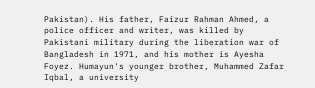Pakistan). His father, Faizur Rahman Ahmed, a police officer and writer, was killed by Pakistani military during the liberation war of Bangladesh in 1971, and his mother is Ayesha Foyez. Humayun's younger brother, Muhammed Zafar Iqbal, a university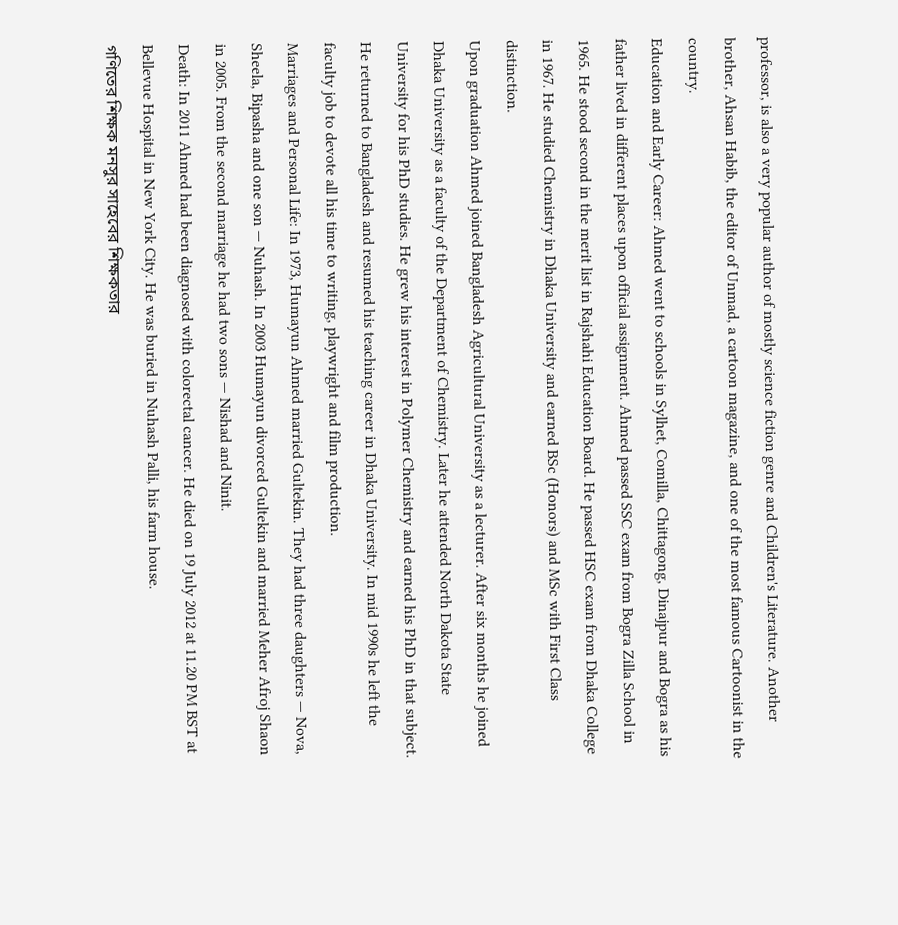professor, is also a very popular author of mostly science fiction genre and Children's Literature. Another brother, Ahsan Habib, the editor of Unmad, a cartoon magazine, and one of the most famous Cartoonist in the country.
Education and Early Career: Ahmed went to schools in Sylhet, Comilla, Chittagong, Dinajpur and Bogra as his father lived in different places upon official assignment. Ahmed passed SSC exam from Bogra Zilla School in 1965. He stood second in the merit list in Rajshahi Education Board. He passed HSC exam from Dhaka College in 1967. He studied Chemistry in Dhaka University and earned BSc (Honors) and MSc with First Class distinction.
Upon graduation Ahmed joined Bangladesh Agricultural University as a lecturer. After six months he joined Dhaka University as a faculty of the Department of Chemistry. Later he attended North Dakota State University for his PhD studies. He grew his interest in Polymer Chemistry and earned his PhD in that subject. He returned to Bangladesh and resumed his teaching career in Dhaka University. In mid 1990s he left the faculty job to devote all his time to writing, playwright and film production.
Marriages and Personal Life: In 1973, Humayun Ahmed married Gultekin. They had three daughters — Nova, Sheela, Bipasha and one son — Nuhash. In 2003 Humayun divorced Gultekin and married Meher Afroj Shaon in 2005. From the second marriage he had two sons — Nishad and Ninit.
Death: In 2011 Ahmed had been diagnosed with colorectal cancer. He died on 19 July 2012 at 11.20 PM BST at Bellevue Hospital in New York City. He was buried in Nuhash Palli, his farm house.
গণিতের শিক্ষক মনসুর সাহেবের শিক্ষকতার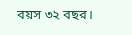বয়স ৩২ বছর।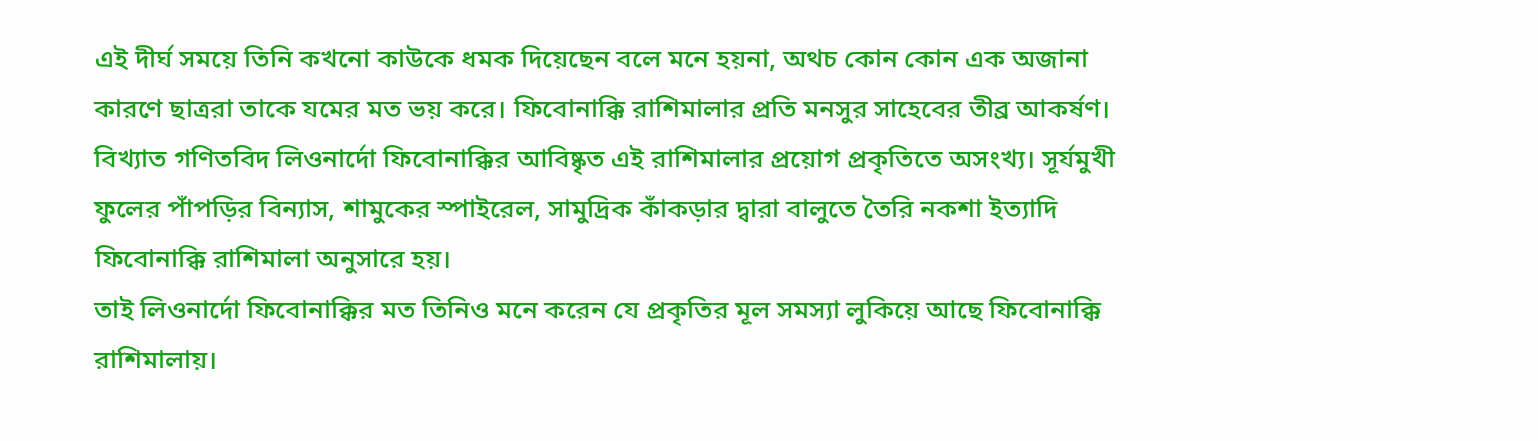এই দীর্ঘ সময়ে তিনি কখনো কাউকে ধমক দিয়েছেন বলে মনে হয়না, অথচ কোন কোন এক অজানা কারণে ছাত্ররা তাকে যমের মত ভয় করে। ফিবোনাক্কি রাশিমালার প্রতি মনসুর সাহেবের তীব্র আকর্ষণ। বিখ্যাত গণিতবিদ লিওনার্দো ফিবোনাক্কির আবিষ্কৃত এই রাশিমালার প্রয়োগ প্রকৃতিতে অসংখ্য। সূর্যমুখী ফুলের পাঁপড়ির বিন্যাস, শামুকের স্পাইরেল, সামুদ্রিক কাঁকড়ার দ্বারা বালুতে তৈরি নকশা ইত্যাদি ফিবোনাক্কি রাশিমালা অনুসারে হয়।
তাই লিওনার্দো ফিবোনাক্কির মত তিনিও মনে করেন যে প্রকৃতির মূল সমস্যা লুকিয়ে আছে ফিবোনাক্কি রাশিমালায়।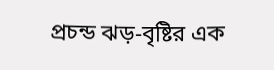প্রচন্ড ঝড়-বৃষ্টির এক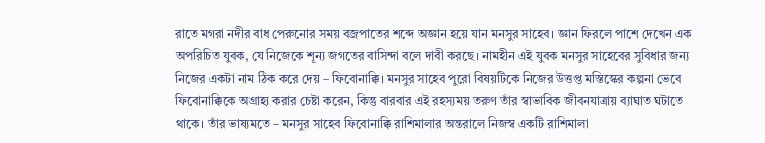রাতে মগরা নদীর বাধ পেরুনোর সময় বজ্রপাতের শব্দে অজ্ঞান হয়ে যান মনসুর সাহেব। জ্ঞান ফিরলে পাশে দেখেন এক অপরিচিত যুবক, যে নিজেকে শূন্য জগতের বাসিন্দা বলে দাবী করছে। নামহীন এই যুবক মনসুর সাহেবের সুবিধার জন্য নিজের একটা নাম ঠিক করে দেয় – ফিবোনাক্কি। মনসুর সাহেব পুরো বিষয়টিকে নিজের উত্তপ্ত মস্তিস্কের কল্পনা ভেবে ফিবোনাক্কিকে অগ্রাহ্য করার চেষ্টা করেন, কিন্তু বারবার এই রহস্যময় তরুণ তাঁর স্বাভাবিক জীবনযাত্রায় ব্যাঘাত ঘটাতে থাকে। তাঁর ভাষ্যমতে – মনসুর সাহেব ফিবোনাক্কি রাশিমালার অন্তরালে নিজস্ব একটি রাশিমালা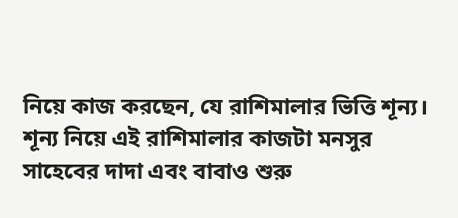নিয়ে কাজ করছেন, যে রাশিমালার ভিত্তি শূন্য।
শূন্য নিয়ে এই রাশিমালার কাজটা মনসুর সাহেবের দাদা এবং বাবাও শুরু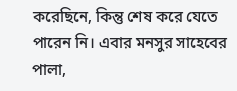করেছিনে, কিন্তু শেষ করে যেতে পারেন নি। এবার মনসুর সাহেবের পালা,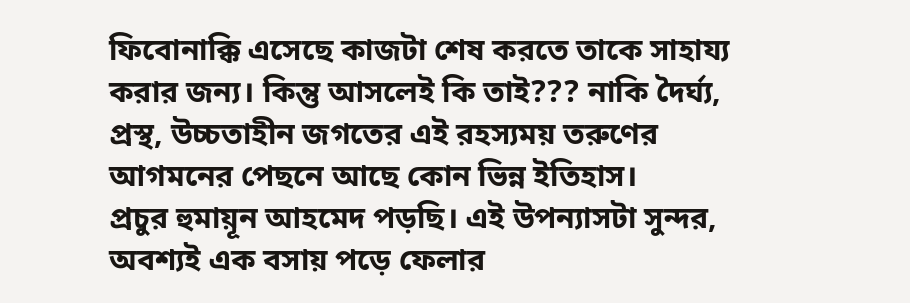ফিবোনাক্কি এসেছে কাজটা শেষ করতে তাকে সাহায্য করার জন্য। কিন্তু আসলেই কি তাই??? নাকি দৈর্ঘ্য, প্রস্থ, উচ্চতাহীন জগতের এই রহস্যময় তরুণের আগমনের পেছনে আছে কোন ভিন্ন ইতিহাস।
প্রচুর হুমায়ূন আহমেদ পড়ছি। এই উপন্যাসটা সুন্দর, অবশ্যই এক বসায় পড়ে ফেলার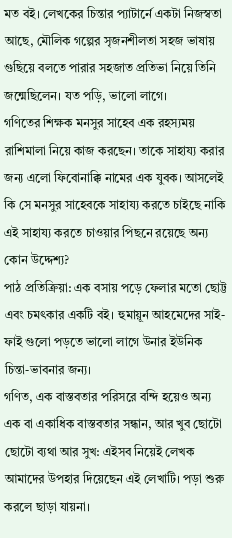মত বই। লেখকের চিন্তার প্যাটার্নে একটা নিজস্বতা আছে, মৌলিক গল্পের সৃজনশীলতা সহজ ভাষায় গুছিয়ে বলতে পারার সহজাত প্রতিভা নিয়ে তিনি জন্মেছিলেন। যত পড়ি, ভালো লাগে।
গণিতের শিক্ষক মনসুর সাহেব এক রহস্যময় রাশিমালা নিয়ে কাজ করছেন। তাকে সাহায্য করার জন্য এলো ফিবোনাক্কি নামের এক যুবক। আসলেই কি সে মনসুর সাহেবকে সাহায্য করতে চাইছে নাকি এই সাহায্য করতে চাওয়ার পিছনে রয়েছে অন্য কোন উদ্দেশ্য?
পাঠ প্রতিক্রিয়া: এক বসায় পড়ে ফেলার মতো ছোট্ট এবং চমৎকার একটি বই। হুমায়ূন আহমেদের সাই-ফাই গুলো পড়তে ভালো লাগে উনার ইউনিক চিন্তা-ভাবনার জন্য।
গণিত, এক বাস্তবতার পরিসরে বন্দি হয়েও অন্য এক বা একাধিক বাস্তবতার সন্ধান, আর খুব ছোটো ছোটো ব্যথা আর সুখ: এইসব নিয়েই লেখক আমাদের উপহার দিয়েছেন এই লেখাটি। পড়া শুরু করলে ছাড়া যায়না।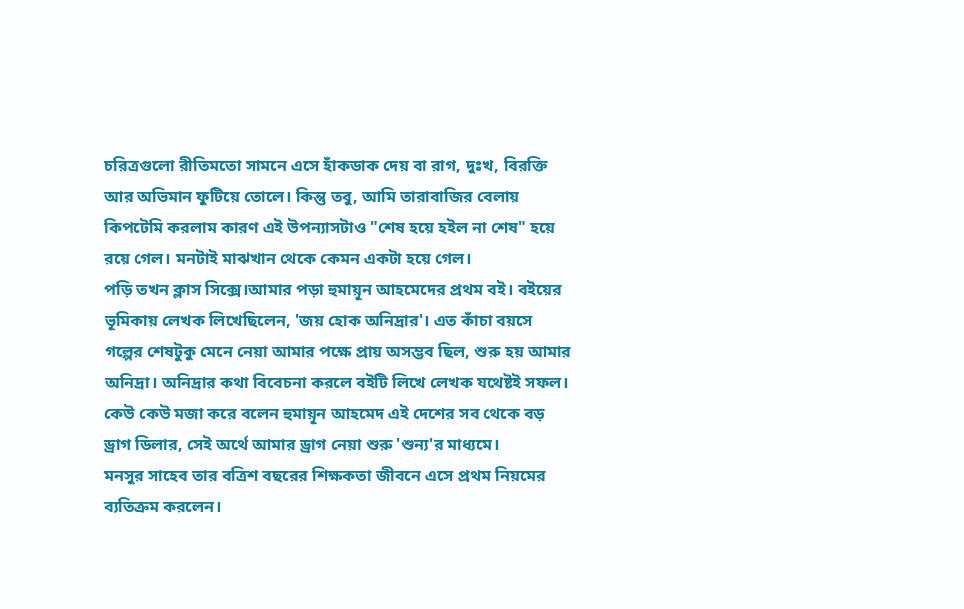চরিত্রগুলো রীতিমতো সামনে এসে হাঁকডাক দেয় বা রাগ, দুঃখ, বিরক্তি আর অভিমান ফুটিয়ে তোলে। কিন্তু তবু, আমি তারাবাজির বেলায় কিপটেমি করলাম কারণ এই উপন্যাসটাও "শেষ হয়ে হইল না শেষ" হয়ে রয়ে গেল। মনটাই মাঝখান থেকে কেমন একটা হয়ে গেল।
পড়ি তখন ক্লাস সিক্সে।আমার পড়া হুমায়ূন আহমেদের প্রথম বই। বইয়ের ভূমিকায় লেখক লিখেছিলেন, 'জয় হোক অনিদ্রার'। এত কাঁচা বয়সে গল্পের শেষটুকু মেনে নেয়া আমার পক্ষে প্রায় অসম্ভব ছিল, শুরু হয় আমার অনিদ্রা। অনিদ্রার কথা বিবেচনা করলে বইটি লিখে লেখক যথেষ্টই সফল। কেউ কেউ মজা করে বলেন হুমায়ূন আহমেদ এই দেশের সব থেকে বড় ড্রাগ ডিলার, সেই অর্থে আমার ড্রাগ নেয়া শুরু 'শুন্য'র মাধ্যমে।
মনসুর সাহেব তার বত্রিশ বছরের শিক্ষকতা জীবনে এসে প্রথম নিয়মের ব্যতিক্রম করলেন।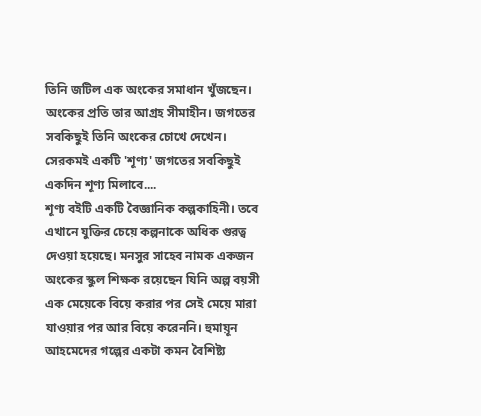তিনি জটিল এক অংকের সমাধান খুঁজছেন। অংকের প্রতি তার আগ্রহ সীমাহীন। জগতের সবকিছুই তিনি অংকের চোখে দেখেন। সেরকমই একটি 'শূণ্য' জগতের সবকিছুই একদিন শূণ্য মিলাবে....
শূণ্য বইটি একটি বৈজ্ঞানিক কল্পকাহিনী। তবে এখানে যুক্তির চেয়ে কল্পনাকে অধিক গুরত্ব দেওয়া হয়েছে। মনসুর সাহেব নামক একজন অংকের স্কুল শিক্ষক রয়েছেন যিনি অল্প বয়সী এক মেয়েকে বিয়ে করার পর সেই মেয়ে মারা যাওয়ার পর আর বিয়ে করেননি। হুমায়ূন আহমেদের গল্পের একটা কমন বৈশিষ্ট্য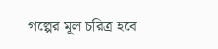গল্পের মূল চরিত্র হবে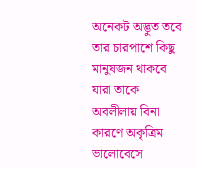অনেকট অদ্ভুত তবে তার চারপাশে কিছু মানুষজন থাকবে যারা তাকে অবলীলায় বিনা কারণে অকৃত্রিম ভালোবেসে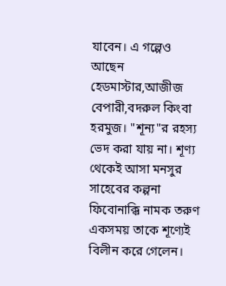যাবেন। এ গল্পেও আছেন হেডমাস্টার,আজীজ বেপারী,বদরুল কিংবা হরমুজ। "শূন্য"র রহস্য ভেদ করা যায় না। শূণ্য থেকেই আসা মনসুর সাহেবের কল্পনা ফিবোনাক্কি নামক তরুণ একসময় তাকে শূণ্যেই বিলীন করে গেলেন।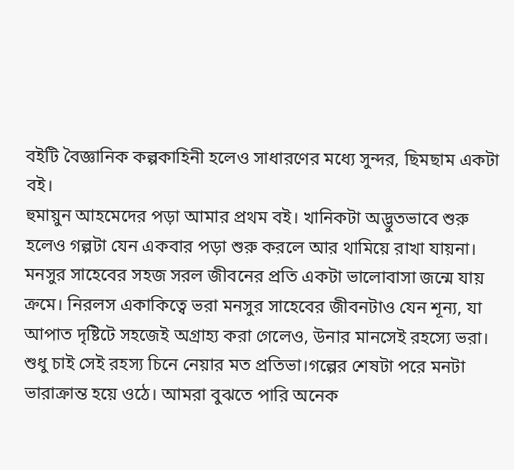বইটি বৈজ্ঞানিক কল্পকাহিনী হলেও সাধারণের মধ্যে সুন্দর, ছিমছাম একটা বই।
হুমায়ুন আহমেদের পড়া আমার প্রথম বই। খানিকটা অদ্ভুতভাবে শুরু হলেও গল্পটা যেন একবার পড়া শুরু করলে আর থামিয়ে রাখা যায়না। মনসুর সাহেবের সহজ সরল জীবনের প্রতি একটা ভালোবাসা জন্মে যায় ক্রমে। নিরলস একাকিত্বে ভরা মনসুর সাহেবের জীবনটাও যেন শূন্য, যা আপাত দৃষ্টিটে সহজেই অগ্রাহ্য করা গেলেও, উনার মানসেই রহস্যে ভরা। শুধু চাই সেই রহস্য চিনে নেয়ার মত প্রতিভা।গল্পের শেষটা পরে মনটা ভারাক্রান্ত হয়ে ওঠে। আমরা বুঝতে পারি অনেক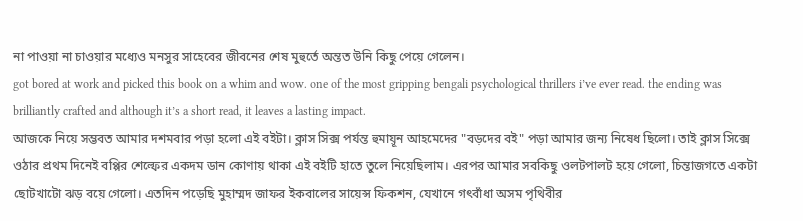না পাওয়া না চাওয়ার মধ্যেও মনসুর সাহেবের জীবনের শেষ মুহুর্তে অন্তত উনি কিছু পেয়ে গেলেন।
got bored at work and picked this book on a whim and wow. one of the most gripping bengali psychological thrillers i’ve ever read. the ending was brilliantly crafted and although it’s a short read, it leaves a lasting impact.
আজকে নিয়ে সম্ভবত আমার দশমবার পড়া হলো এই বইটা। ক্লাস সিক্স পর্যন্ত হুমায়ূন আহমেদের "বড়দের বই" পড়া আমার জন্য নিষেধ ছিলো। তাই ক্লাস সিক্সে ওঠার প্রথম দিনেই বপ্পির শেল্ফের একদম ডান কোণায় থাকা এই বইটি হাতে তুলে নিয়েছিলাম। এরপর আমার সবকিছু ওলটপালট হয়ে গেলো, চিন্তাজগতে একটা ছোটখাটো ঝড় বয়ে গেলো। এতদিন পড়েছি মুহাম্মদ জাফর ইকবালের সায়েন্স ফিকশন, যেখানে গৎবাঁধা অসম পৃথিবীর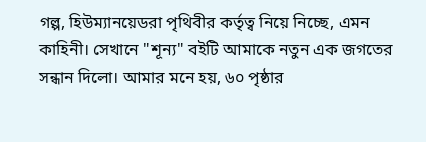গল্প, হিউম্যানয়েডরা পৃথিবীর কর্তৃত্ব নিয়ে নিচ্ছে, এমন কাহিনী। সেখানে "শূন্য" বইটি আমাকে নতুন এক জগতের সন্ধান দিলো। আমার মনে হয়, ৬০ পৃষ্ঠার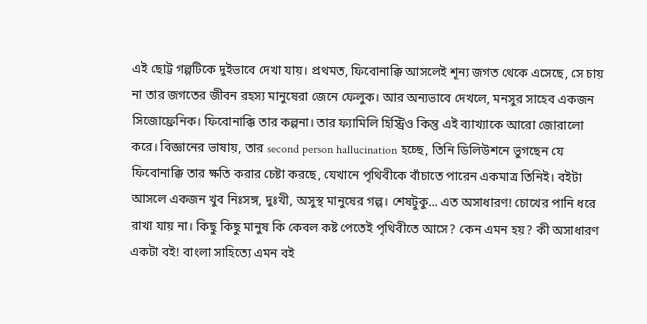এই ছোট্ট গল্পটিকে দুইভাবে দেখা যায়। প্রথমত, ফিবোনাক্কি আসলেই শূন্য জগত থেকে এসেছে, সে চায় না তার জগতের জীবন রহস্য মানুষেরা জেনে ফেলুক। আর অন্যভাবে দেখলে, মনসুর সাহেব একজন সিজোফ্রেনিক। ফিবোনাক্কি তার কল্পনা। তার ফ্যামিলি হিস্ট্রিও কিন্তু এই ব্যাখ্যাকে আরো জোরালো করে। বিজ্ঞানের ভাষায়, তার second person hallucination হচ্ছে, তিনি ডিলিউশনে ভুগছেন যে ফিবোনাক্কি তার ক্ষতি করার চেষ্টা করছে, যেখানে পৃথিবীকে বাঁচাতে পারেন একমাত্র তিনিই। বইটা আসলে একজন খুব নিঃসঙ্গ, দুঃখী, অসুস্থ মানুষের গল্প। শেষটুকু... এত অসাধারণ! চোখের পানি ধরে রাখা যায় না। কিছু কিছু মানুষ কি কেবল কষ্ট পেতেই পৃথিবীতে আসে? কেন এমন হয়? কী অসাধারণ একটা বই! বাংলা সাহিত্যে এমন বই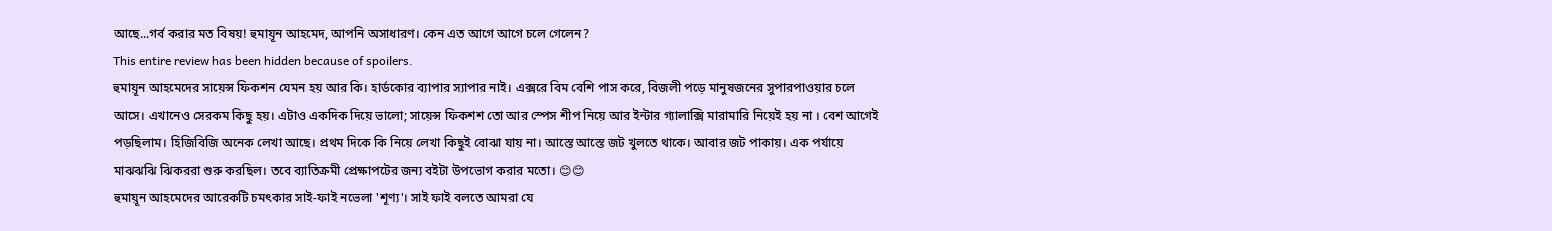আছে...গর্ব করার মত বিষয়! হুমায়ূন আহমেদ, আপনি অসাধারণ। কেন এত আগে আগে চলে গেলেন?
This entire review has been hidden because of spoilers.
হুমায়ূন আহমেদের সায়েন্স ফিকশন যেমন হয় আর কি। হার্ডকোর ব্যাপার স্যাপার নাই। এক্সরে বিম বেশি পাস করে, বিজলী পড়ে মানুষজনের সুপারপাওয়ার চলে আসে। এখানেও সেরকম কিছু হয়। এটাও একদিক দিয়ে ভালো; সায়েন্স ফিকশশ তো আর স্পেস শীপ নিয়ে আর ইন্টার গ্যালাক্সি মারামারি নিয়েই হয় না । বেশ আগেই পড়ছিলাম। হিজিবিজি অনেক লেখা আছে। প্রথম দিকে কি নিয়ে লেখা কিছুই বোঝা যায় না। আস্তে আস্তে জট খুলতে থাকে। আবার জট পাকায়। এক পর্যায়ে মাঝঝঝি ঝিকররা শুরু করছিল। তবে ব্যাতিক্রমী প্রেক্ষাপটের জন্য বইটা উপভোগ করার মতো। 😊😊
হুমায়ূন আহমেদের আরেকটি চমৎকার সাই-ফাই নভেলা 'শূণ্য'। সাই ফাই বলতে আমরা যে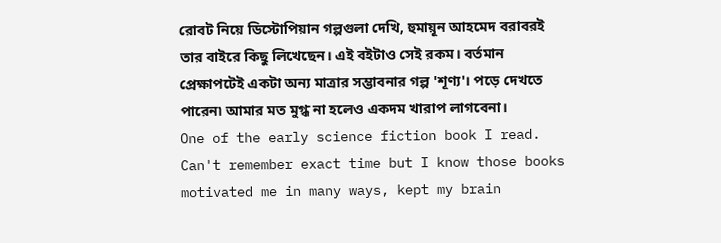রোবট নিয়ে ডিস্টোপিয়ান গল্পগুলা দেখি, হুমায়ূন আহমেদ বরাবরই তার বাইরে কিছু লিখেছেন। এই বইটাও সেই রকম। বর্তমান প্রেক্ষাপটেই একটা অন্য মাত্রার সম্ভাবনার গল্প 'শূণ্য'। পড়ে দেখতে পারেন৷ আমার মত মুগ্ধ না হলেও একদম খারাপ লাগবেনা।
One of the early science fiction book I read. Can't remember exact time but I know those books motivated me in many ways, kept my brain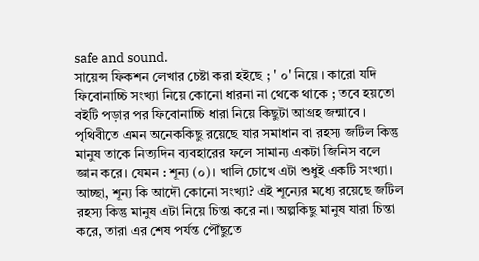safe and sound.
সায়েন্স ফিকশন লেখার চেষ্টা করা হইছে ; ' ০' নিয়ে । কারো যদি ফিবোনাচ্চি সংখ্যা নিয়ে কোনো ধারনা না থেকে থাকে ; তবে হয়তো বইটি পড়ার পর ফিবোনাচ্চি ধারা নিয়ে কিছুটা আগ্রহ জন্মাবে ।
পৃথিবীতে এমন অনেককিছু রয়েছে যার সমাধান বা রহস্য জটিল কিন্তু মানুষ তাকে নিত্যদিন ব্যবহারের ফলে সামান্য একটা জিনিস বলে জ্ঞান করে। যেমন : শূন্য (০)। খালি চোখে এটা শুধুই একটি সংখ্যা। আচ্ছা, শূন্য কি আদৌ কোনো সংখ্যা? এই শূন্যের মধ্যে রয়েছে জটিল রহস্য কিন্তু মানুষ এটা নিয়ে চিন্তা করে না। অল্পকিছু মানুষ যারা চিন্তা করে, তারা এর শেষ পর্যন্ত পৌঁছুতে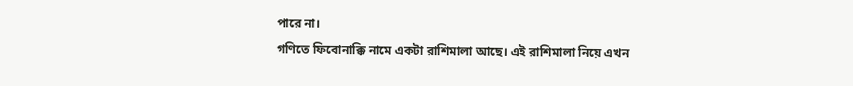পারে না।
গণিতে ফিবোনাক্কি নামে একটা রাশিমালা আছে। এই রাশিমালা নিয়ে এখন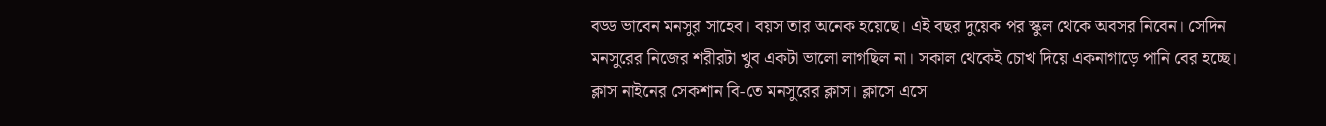বড্ড ভাবেন মনসুর সাহেব। বয়স তার অনেক হয়েছে। এই বছর দুয়েক পর স্কুল থেকে অবসর নিবেন। সেদিন মনসুরের নিজের শরীরটা খুব একটা ভালো লাগছিল না। সকাল থেকেই চোখ দিয়ে একনাগাড়ে পানি বের হচ্ছে। ক্লাস নাইনের সেকশান বি-তে মনসুরের ক্লাস। ক্লাসে এসে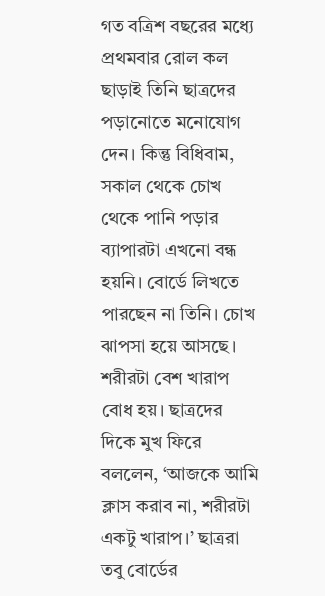গত বত্রিশ বছরের মধ্যে প্রথমবার রোল কল ছাড়াই তিনি ছাত্রদের পড়ানোতে মনোযোগ দেন। কিন্তু বিধিবাম, সকাল থেকে চোখ থেকে পানি পড়ার ব্যাপারটা এখনো বন্ধ হয়নি। বোর্ডে লিখতে পারছেন না তিনি। চোখ ঝাপসা হয়ে আসছে। শরীরটা বেশ খারাপ বোধ হয়। ছাত্রদের দিকে মুখ ফিরে বললেন, ‘আজকে আমি ক্লাস করাব না, শরীরটা একটু খারাপ।’ ছাত্ররা তবু বোর্ডের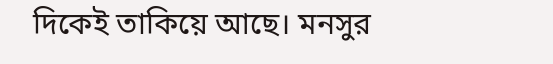দিকেই তাকিয়ে আছে। মনসুর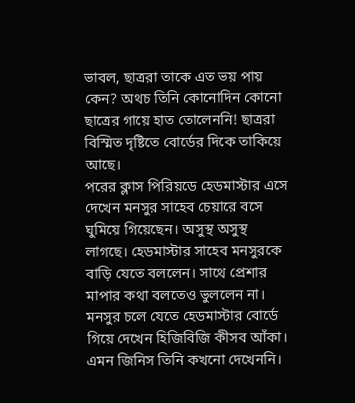ভাবল, ছাত্ররা তাকে এত ভয় পায় কেন? অথচ তিনি কোনোদিন কোনো ছাত্রের গায়ে হাত তোলেননি! ছাত্ররা বিস্মিত দৃষ্টিতে বোর্ডের দিকে তাকিয়ে আছে।
পরের ক্লাস পিরিয়ডে হেডমাস্টার এসে দেখেন মনসুর সাহেব চেয়ারে বসে ঘুমিয়ে গিয়েছেন। অসুস্থ অসুস্থ লাগছে। হেডমাস্টার সাহেব মনসুরকে বাড়ি যেতে বললেন। সাথে প্রেশার মাপার কথা বলতেও ভুললেন না। মনসুর চলে যেতে হেডমাস্টার বোর্ডে গিয়ে দেখেন হিজিবিজি কীসব আঁকা। এমন জিনিস তিনি কখনো দেখেননি।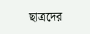ছাত্রদের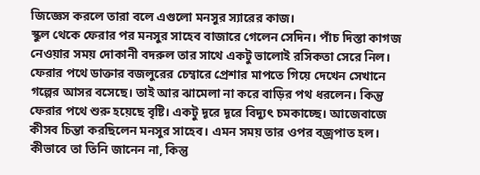জিজ্ঞেস করলে তারা বলে এগুলো মনসুর স্যারের কাজ।
স্কুল থেকে ফেরার পর মনসুর সাহেব বাজারে গেলেন সেদিন। পাঁচ দিস্তা কাগজ নেওয়ার সময় দোকানী বদরুল তার সাথে একটু ভালোই রসিকতা সেরে নিল। ফেরার পথে ডাক্তার বজলুরের চেম্বারে প্রেশার মাপতে গিয়ে দেখেন সেখানে গল্পের আসর বসেছে। তাই আর ঝামেলা না করে বাড়ির পথ ধরলেন। কিন্তু ফেরার পথে শুরু হয়েছে বৃষ্টি। একটু দূরে দূরে বিদ্যুৎ চমকাচ্ছে। আজেবাজে কীসব চিন্তা করছিলেন মনসুর সাহেব। এমন সময় তার ওপর বজ্রপাত হল। কীভাবে তা তিনি জানেন না, কিন্তু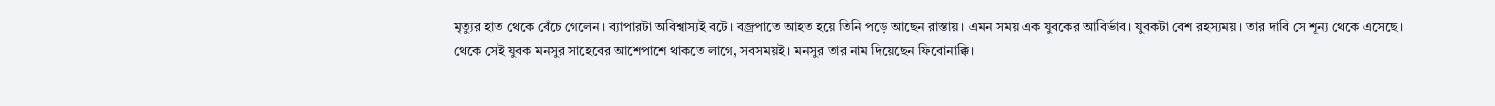মৃত্যুর হাত থেকে বেঁচে গেলেন। ব্যাপারটা অবিশ্বাস্যই বটে। বজ্রপাতে আহত হয়ে তিনি পড়ে আছেন রাস্তায়। এমন সময় এক যুবকের আবির্ভাব। যুবকটা বেশ রহস্যময়। তার দাবি সে শূন্য থেকে এসেছে। থেকে সেই যুবক মনসুর সাহেবের আশেপাশে থাকতে লাগে, সবসময়ই। মনসুর তার নাম দিয়েছেন ফিবোনাক্কি।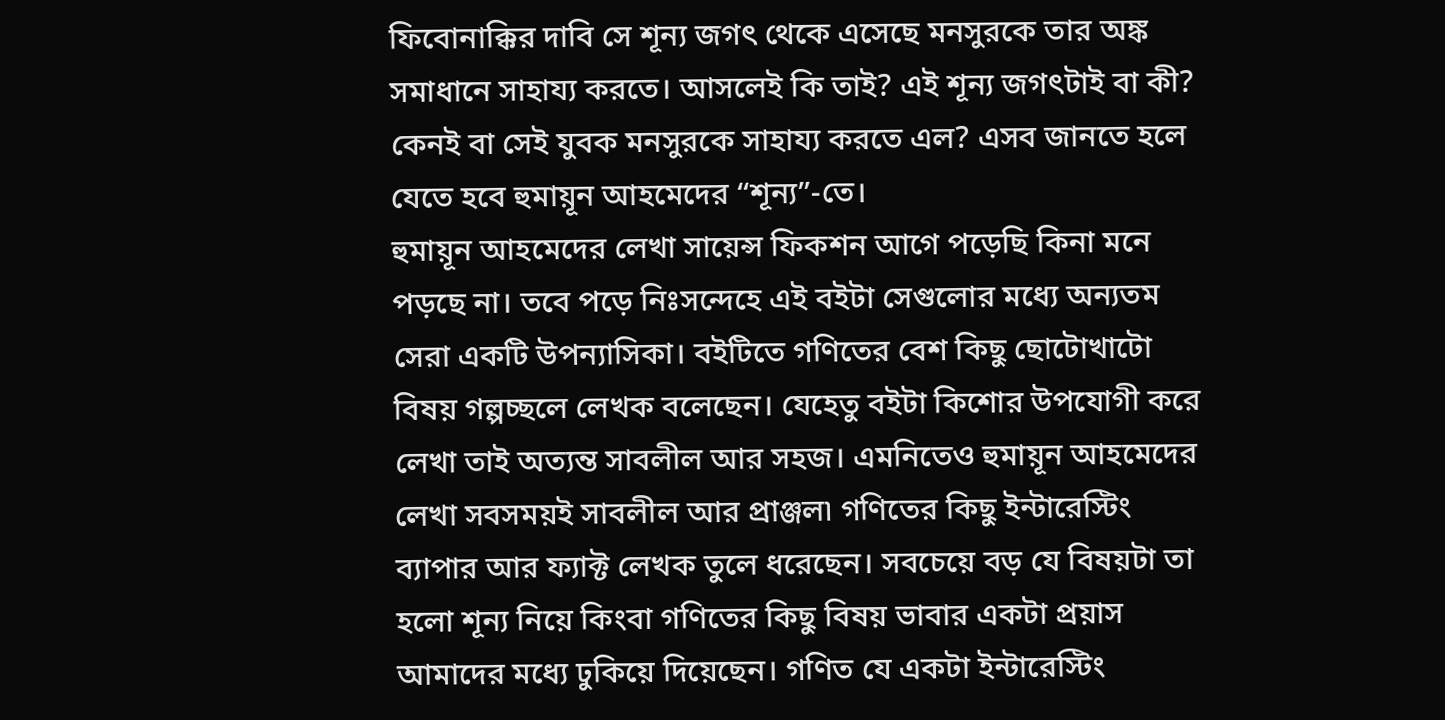ফিবোনাক্কির দাবি সে শূন্য জগৎ থেকে এসেছে মনসুরকে তার অঙ্ক সমাধানে সাহায্য করতে। আসলেই কি তাই? এই শূন্য জগৎটাই বা কী? কেনই বা সেই যুবক মনসুরকে সাহায্য করতে এল? এসব জানতে হলে যেতে হবে হুমায়ূন আহমেদের “শূন্য”-তে।
হুমায়ূন আহমেদের লেখা সায়েন্স ফিকশন আগে পড়েছি কিনা মনে পড়ছে না। তবে পড়ে নিঃসন্দেহে এই বইটা সেগুলোর মধ্যে অন্যতম সেরা একটি উপন্যাসিকা। বইটিতে গণিতের বেশ কিছু ছোটোখাটো বিষয় গল্পচ্ছলে লেখক বলেছেন। যেহেতু বইটা কিশোর উপযোগী করে লেখা তাই অত্যন্ত সাবলীল আর সহজ। এমনিতেও হুমায়ূন আহমেদের লেখা সবসময়ই সাবলীল আর প্রাঞ্জল৷ গণিতের কিছু ইন্টারেস্টিং ব্যাপার আর ফ্যাক্ট লেখক তুলে ধরেছেন। সবচেয়ে বড় যে বিষয়টা তা হলো শূন্য নিয়ে কিংবা গণিতের কিছু বিষয় ভাবার একটা প্রয়াস আমাদের মধ্যে ঢুকিয়ে দিয়েছেন। গণিত যে একটা ইন্টারেস্টিং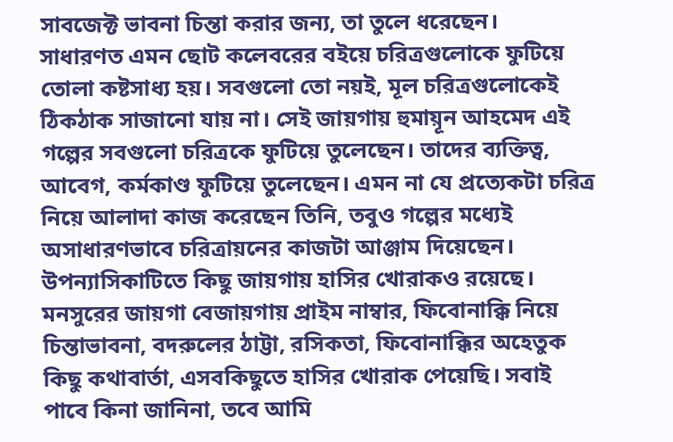সাবজেক্ট ভাবনা চিন্তা করার জন্য, তা তুলে ধরেছেন।
সাধারণত এমন ছোট কলেবরের বইয়ে চরিত্রগুলোকে ফুটিয়ে তোলা কষ্টসাধ্য হয়। সবগুলো তো নয়ই, মূল চরিত্রগুলোকেই ঠিকঠাক সাজানো যায় না। সেই জায়গায় হুমায়ূন আহমেদ এই গল্পের সবগুলো চরিত্রকে ফুটিয়ে তুলেছেন। তাদের ব্যক্তিত্ব, আবেগ, কর্মকাণ্ড ফুটিয়ে তুলেছেন। এমন না যে প্রত্যেকটা চরিত্র নিয়ে আলাদা কাজ করেছেন তিনি, তবুও গল্পের মধ্যেই অসাধারণভাবে চরিত্রায়নের কাজটা আঞ্জাম দিয়েছেন। উপন্যাসিকাটিতে কিছু জায়গায় হাসির খোরাকও রয়েছে। মনসুরের জায়গা বেজায়গায় প্রাইম নাম্বার, ফিবোনাক্কি নিয়ে চিন্তাভাবনা, বদরুলের ঠাট্টা, রসিকতা, ফিবোনাক্কির অহেতুক কিছু কথাবার্তা, এসবকিছুতে হাসির খোরাক পেয়েছি। সবাই পাবে কিনা জানিনা, তবে আমি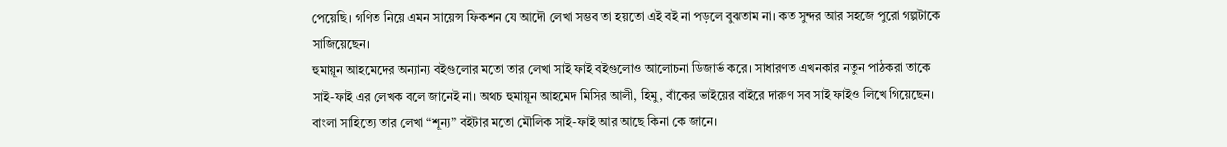পেয়েছি। গণিত নিয়ে এমন সায়েন্স ফিকশন যে আদৌ লেখা সম্ভব তা হয়তো এই বই না পড়লে বুঝতাম না। কত সুন্দর আর সহজে পুরো গল্পটাকে সাজিয়েছেন।
হুমায়ূন আহমেদের অন্যান্য বইগুলোর মতো তার লেখা সাই ফাই বইগুলোও আলোচনা ডিজার্ভ করে। সাধারণত এখনকার নতুন পাঠকরা তাকে সাই-ফাই এর লেখক বলে জানেই না। অথচ হুমায়ূন আহমেদ মিসির আলী, হিমু, বাঁকের ভাইয়ের বাইরে দারুণ সব সাই ফাইও লিখে গিয়েছেন। বাংলা সাহিত্যে তার লেখা “শূন্য” বইটার মতো মৌলিক সাই-ফাই আর আছে কিনা কে জানে।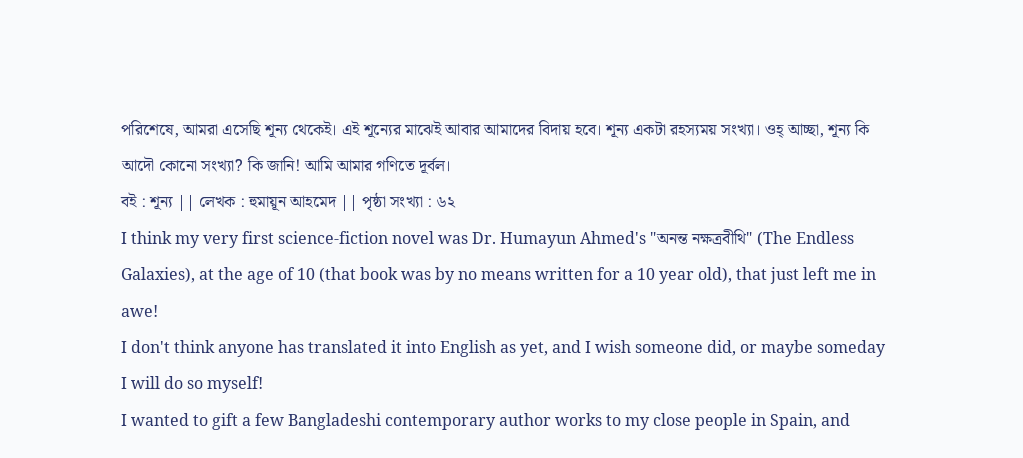পরিশেষে, আমরা এসেছি শূন্য থেকেই। এই শূন্যের মাঝেই আবার আমাদের বিদায় হবে। শূন্য একটা রহস্যময় সংখ্যা। ওহ্ আচ্ছা, শূন্য কি আদৌ কোনো সংখ্যা? কি জানি! আমি আমার গণিতে দূর্বল।
বই : শূন্য || লেখক : হুমায়ূন আহমেদ || পৃষ্ঠা সংখ্যা : ৬২
I think my very first science-fiction novel was Dr. Humayun Ahmed's "অনন্ত নক্ষত্রবীথি" (The Endless Galaxies), at the age of 10 (that book was by no means written for a 10 year old), that just left me in awe!
I don't think anyone has translated it into English as yet, and I wish someone did, or maybe someday I will do so myself!
I wanted to gift a few Bangladeshi contemporary author works to my close people in Spain, and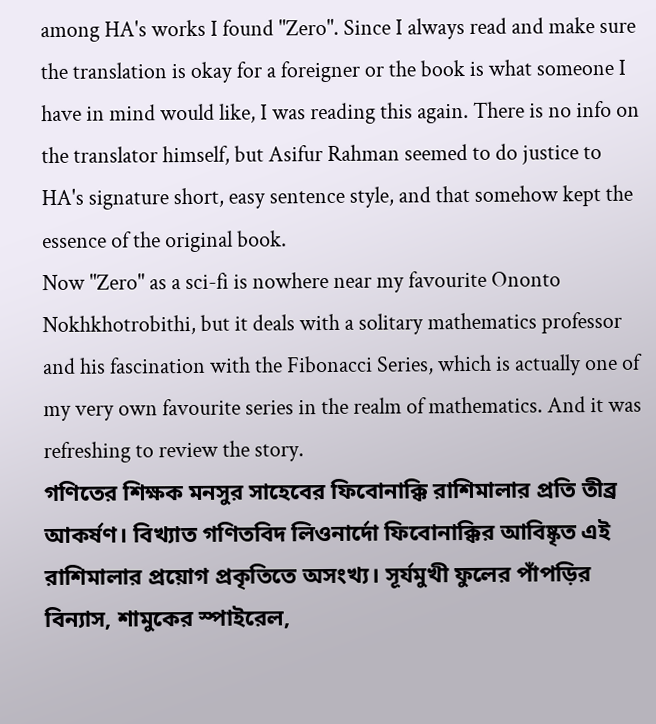among HA's works I found "Zero". Since I always read and make sure the translation is okay for a foreigner or the book is what someone I have in mind would like, I was reading this again. There is no info on the translator himself, but Asifur Rahman seemed to do justice to HA's signature short, easy sentence style, and that somehow kept the essence of the original book.
Now "Zero" as a sci-fi is nowhere near my favourite Ononto Nokhkhotrobithi, but it deals with a solitary mathematics professor and his fascination with the Fibonacci Series, which is actually one of my very own favourite series in the realm of mathematics. And it was refreshing to review the story.
গণিতের শিক্ষক মনসুর সাহেবের ফিবোনাক্কি রাশিমালার প্রতি তীব্র আকর্ষণ। বিখ্যাত গণিতবিদ লিওনার্দো ফিবোনাক্কির আবিষ্কৃত এই রাশিমালার প্রয়োগ প্রকৃতিতে অসংখ্য। সূর্যমুখী ফুলের পাঁপড়ির বিন্যাস, শামুকের স্পাইরেল,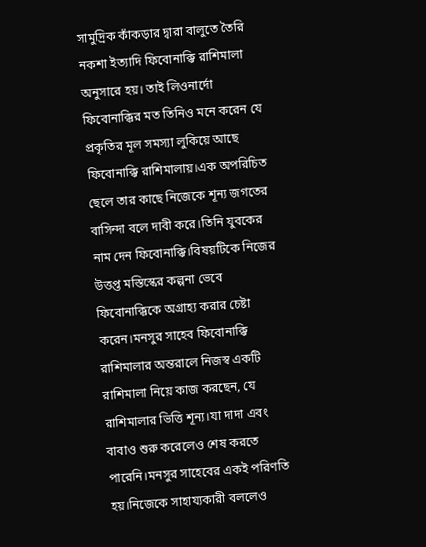সামুদ্রিক কাঁকড়ার দ্বারা বালুতে তৈরি নকশা ইত্যাদি ফিবোনাক্কি রাশিমালা অনুসারে হয়। তাই লিওনার্দো ফিবোনাক্কির মত তিনিও মনে করেন যে প্রকৃতির মূল সমস্যা লুকিয়ে আছে ফিবোনাক্কি রাশিমালায়।এক অপরিচিত ছেলে তার কাছে নিজেকে শূন্য জগতের বাসিন্দা বলে দাবী করে।তিনি যুবকের নাম দেন ফিবোনাক্কি।বিষয়টিকে নিজের উত্তপ্ত মস্তিস্কের কল্পনা ভেবে ফিবোনাক্কিকে অগ্রাহ্য করার চেষ্টা করেন।মনসুর সাহেব ফিবোনাক্কি রাশিমালার অন্তরালে নিজস্ব একটি রাশিমালা নিয়ে কাজ করছেন, যে রাশিমালার ভিত্তি শূন্য।যা দাদা এবং বাবাও শুরু করেলেও শেষ করতে পারেনি।মনসুর সাহেবের একই পরিণতি হয়।নিজেকে সাহায্যকারী বললেও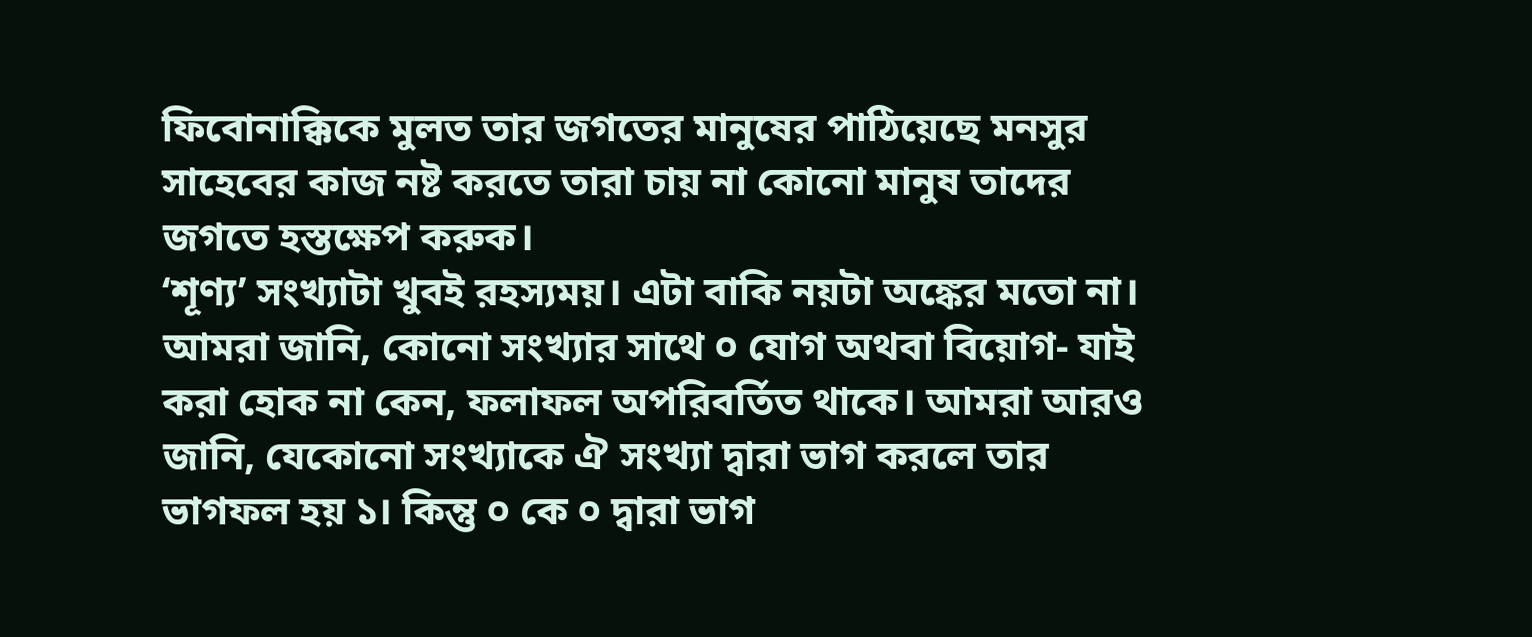ফিবোনাক্কিকে মুলত তার জগতের মানুষের পাঠিয়েছে মনসুর সাহেবের কাজ নষ্ট করতে তারা চায় না কোনো মানুষ তাদের জগতে হস্তক্ষেপ করুক।
‘শূণ্য’ সংখ্যাটা খুবই রহস্যময়। এটা বাকি নয়টা অঙ্কের মতো না। আমরা জানি, কোনো সংখ্যার সাথে ০ যোগ অথবা বিয়োগ- যাই করা হোক না কেন, ফলাফল অপরিবর্তিত থাকে। আমরা আরও জানি, যেকোনো সংখ্যাকে ঐ সংখ্যা দ্বারা ভাগ করলে তার ভাগফল হয় ১। কিন্তু ০ কে ০ দ্বারা ভাগ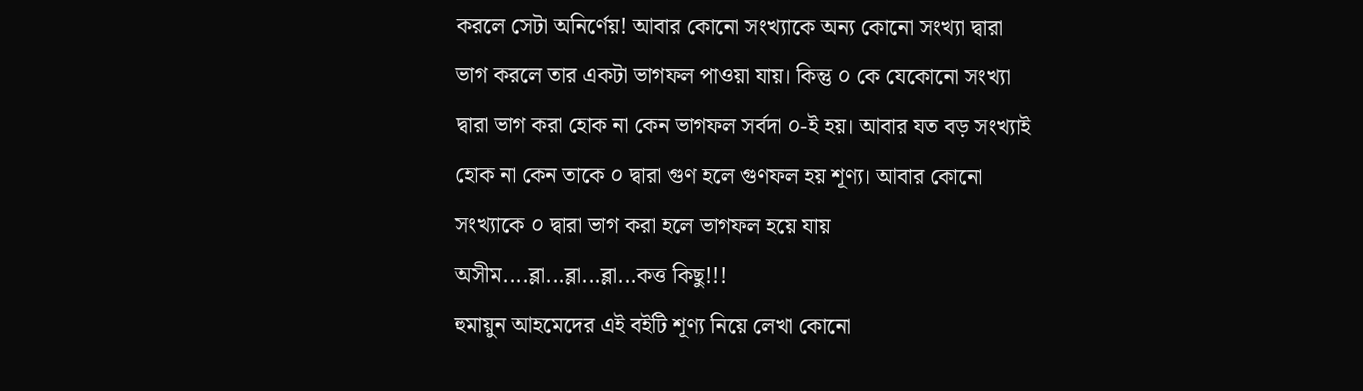করলে সেটা অনির্ণেয়! আবার কোনো সংখ্যাকে অন্য কোনো সংখ্যা দ্বারা ভাগ করলে তার একটা ভাগফল পাওয়া যায়। কিন্তু ০ কে যেকোনো সংখ্যা দ্বারা ভাগ করা হোক না কেন ভাগফল সর্বদা ০-ই হয়। আবার যত বড় সংখ্যাই হোক না কেন তাকে ০ দ্বারা গুণ হলে গুণফল হয় শূণ্য। আবার কোনো সংখ্যাকে ০ দ্বারা ভাগ করা হলে ভাগফল হয়ে যায় অসীম....ব্লা...ব্লা...ব্লা...কত্ত কিছু!!!
হুমায়ুন আহমেদের এই বইটি শূণ্য নিয়ে লেখা কোনো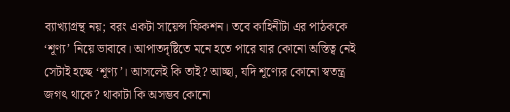ব্যাখ্যাগ্রন্থ নয়; বরং একটা সায়েন্স ফিকশন। তবে কাহিনীটা এর পাঠককে ‘শূণ্য’ নিয়ে ভাবাবে। আপাতদৃষ্টিতে মনে হতে পারে যার কোনো অস্তিত্ব নেই সেটাই হচ্ছে ‘শূণ্য’। আসলেই কি তাই? আচ্ছা, যদি শূণ্যের কোনো স্বতন্ত্র জগৎ থাকে? থাকাটা কি অসম্ভব কোনো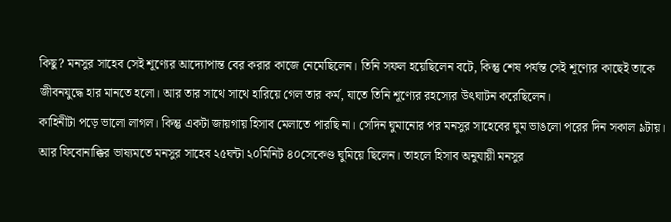কিছু? মনসুর সাহেব সেই শূণ্যের আদ্যোপান্ত বের করার কাজে নেমেছিলেন। তিনি সফল হয়েছিলেন বটে, কিন্তু শেষ পর্যন্ত সেই শূণ্যের কাছেই তাকে জীবনযুদ্ধে হার মানতে হলো। আর তার সাথে সাথে হারিয়ে গেল তার কর্ম, যাতে তিনি শূণ্যের রহস্যের উৎঘাটন করেছিলেন।
কাহিনীটা পড়ে ভালো লাগল। কিন্তু একটা জায়গায় হিসাব মেলাতে পারছি না। সেদিন ঘুমানোর পর মনসুর সাহেবের ঘুম ভাঙলো পরের দিন সকাল ৯টায়। আর ফিবোনাক্কির ভাষ্যমতে মনসুর সাহেব ২৫ঘন্টা ২০মিনিট ৪০সেকেণ্ড ঘুমিয়ে ছিলেন। তাহলে হিসাব অনুযায়ী মনসুর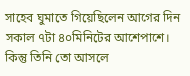সাহেব ঘুমাতে গিয়েছিলেন আগের দিন সকাল ৭টা ৪০মিনিটের আশেপাশে। কিন্তু তিনি তো আসলে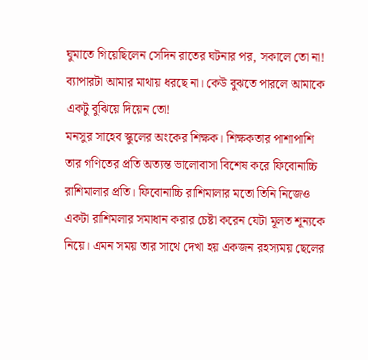ঘুমাতে গিয়েছিলেন সেদিন রাতের ঘটনার পর, সকালে তো না! ব্যাপারটা আমার মাথায় ধরছে না। কেউ বুঝতে পারলে আমাকে একটু বুঝিয়ে দিয়েন তো!
মনসুর সাহেব স্কুলের অংকের শিক্ষক। শিক্ষকতার পাশাপাশি তার গণিতের প্রতি অত্যন্ত ভালোবাসা বিশেষ করে ফিবোনাচ্চি রাশিমালার প্রতি। ফিবোনাচ্চি রাশিমালার মতো তিনি নিজেও একটা রাশিমলার সমাধান করার চেষ্টা করেন যেটা মূলত শূন্যকে নিয়ে। এমন সময় তার সাথে দেখা হয় একজন রহস্যময় ছেলের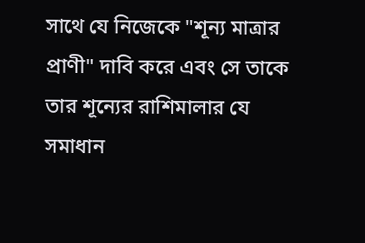সাথে যে নিজেকে "শূন্য মাত্রার প্রাণী" দাবি করে এবং সে তাকে তার শূন্যের রাশিমালার যে সমাধান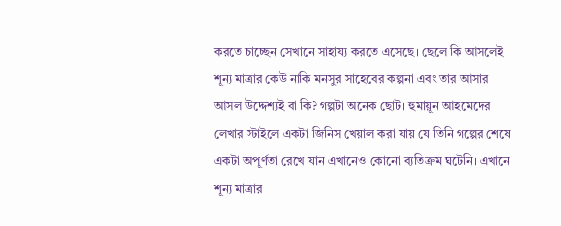করতে চাচ্ছেন সেখানে সাহায্য করতে এসেছে। ছেলে কি আসলেই শূন্য মাত্রার কেউ নাকি মনসুর সাহেবের কল্পনা এবং তার আসার আসল উদ্দেশ্যই বা কি? গল্পটা অনেক ছোট। হুমায়ূন আহমেদের লেখার স্টাইলে একটা জিনিস খেয়াল করা যায় যে তিনি গল্পের শেষে একটা অপূর্ণতা রেখে যান এখানেও কোনো ব্যতিক্রম ঘটেনি। এখানে শূন্য মাত্রার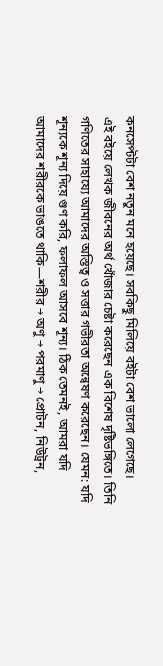কনসেপ্টটা বেশ নতুন মনে হয়েছে। সবকিছু মিলিয়ে বইটা বেশ ভালো লেগেছে।
এই বইয়ে লেখক জীবনের অর্থ খোঁজার চেষ্টা করেছেন এক বিশেষ দৃষ্টিভঙ্গিতে। তিনি গণিতের সাহায্যে আমাদের অস্তিত্ব ও সত্তার গভীরতা অন্বেষণ করেছেন। যেমন: যদি শূন্যকে শূন্য দিয়ে গুণ করি, ফলাফল আসবে শূন্য। ঠিক তেমনই, আমরা যদি আমাদের শরীরকে ভাঙতে থাকি—শরীর → অণু → পরমাণু → প্রোটন, নিউট্রন,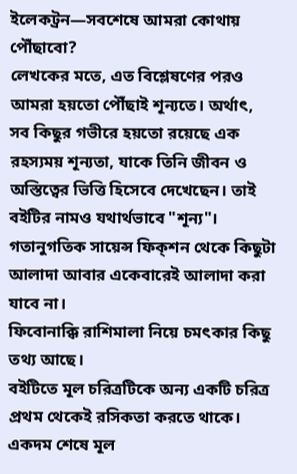ইলেকট্রন—সবশেষে আমরা কোথায় পৌঁছাবো?
লেখকের মতে, এত বিশ্লেষণের পরও আমরা হয়তো পৌঁছাই শূন্যতে। অর্থাৎ, সব কিছুর গভীরে হয়তো রয়েছে এক রহস্যময় শূন্যতা, যাকে তিনি জীবন ও অস্তিত্বের ভিত্তি হিসেবে দেখেছেন। তাই বইটির নামও যথার্থভাবে "শূন্য"।
গতানুগতিক সায়েন্স ফিক্শন থেকে কিছুটা আলাদা আবার একেবারেই আলাদা করা যাবে না।
ফিবোনাক্কি রাশিমালা নিয়ে চমৎকার কিছু তথ্য আছে।
বইটিতে মূল চরিত্রটিকে অন্য একটি চরিত্র প্রথম থেকেই রসিকতা করতে থাকে। একদম শেষে মূল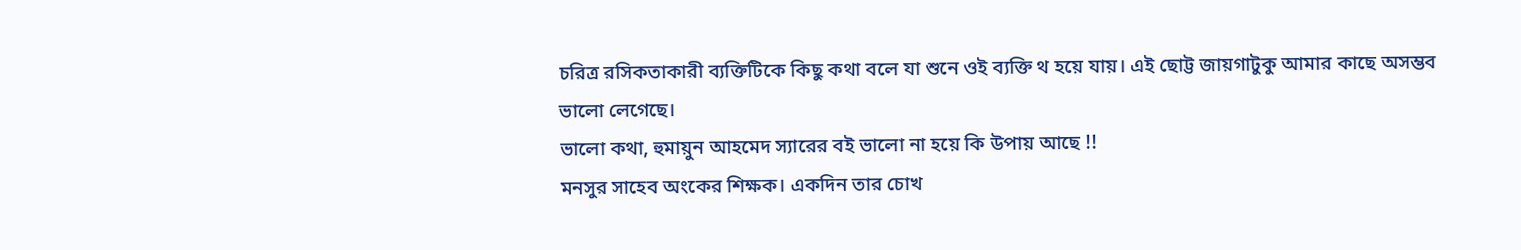চরিত্র রসিকতাকারী ব্যক্তিটিকে কিছু কথা বলে যা শুনে ওই ব্যক্তি থ হয়ে যায়। এই ছোট্ট জায়গাটুকু আমার কাছে অসম্ভব ভালো লেগেছে।
ভালো কথা, হুমায়ুন আহমেদ স্যারের বই ভালো না হয়ে কি উপায় আছে !!
মনসুর সাহেব অংকের শিক্ষক। একদিন তার চোখ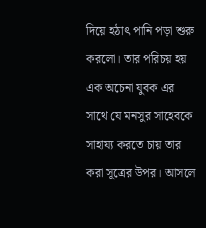দিয়ে হঠাৎ পানি পড়া শুরু করলো। তার পরিচয় হয় এক অচেনা যুবক এর সাথে যে মনসুর সাহেবকে সাহায্য করতে চায় তার করা সূত্রের উপর। আসলে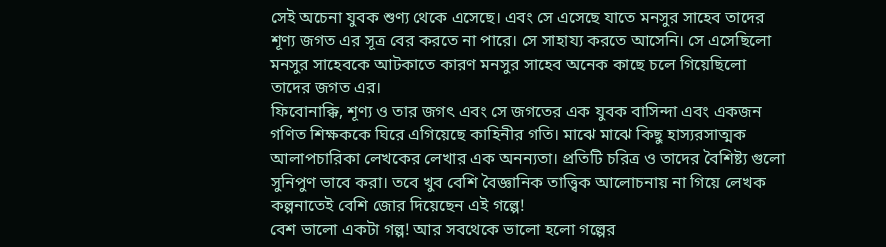সেই অচেনা যুবক শুণ্য থেকে এসেছে। এবং সে এসেছে যাতে মনসুর সাহেব তাদের শূণ্য জগত এর সূত্র বের করতে না পারে। সে সাহায্য করতে আসেনি। সে এসেছিলো মনসুর সাহেবকে আটকাতে কারণ মনসুর সাহেব অনেক কাছে চলে গিয়েছিলো তাদের জগত এর।
ফিবোনাক্কি, শূণ্য ও তার জগৎ এবং সে জগতের এক যুবক বাসিন্দা এবং একজন গণিত শিক্ষককে ঘিরে এগিয়েছে কাহিনীর গতি। মাঝে মাঝে কিছু হাস্যরসাত্মক আলাপচারিকা লেখকের লেখার এক অনন্যতা। প্রতিটি চরিত্র ও তাদের বৈশিষ্ট্য গুলো সুনিপুণ ভাবে করা। তবে খুব বেশি বৈজ্ঞানিক তাত্ত্বিক আলোচনায় না গিয়ে লেখক কল্পনাতেই বেশি জোর দিয়েছেন এই গল্পে!
বেশ ভালো একটা গল্প! আর সবথেকে ভালো হলো গল্পের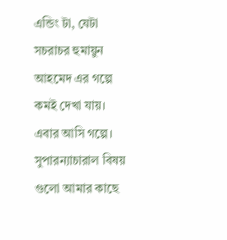এন্ডিং টা, যেটা সচরাচর হুমায়ুন আহমেদ এর গল্পে কমই দেখা যায়।
এবার আসি গল্পে। সুপারন্যাচারাল বিষয় গুলো আমার কাছে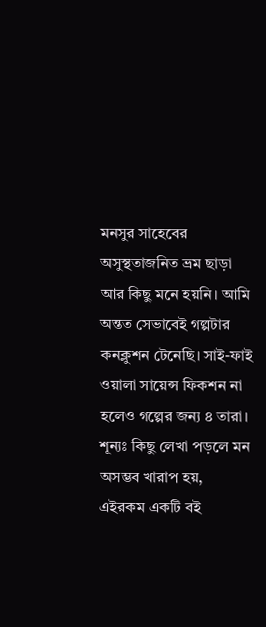মনসুর সাহেবের অসুস্থতাজনিত ভ্রম ছাড়া আর কিছু মনে হয়নি। আমি অন্তত সেভাবেই গল্পটার কনক্লুশন টেনেছি। সাই-ফাই ওয়ালা সায়েন্স ফিকশন না হলেও গল্পের জন্য ৪ তারা।
শূন্যঃ কিছু লেখা পড়লে মন অসম্ভব খারাপ হয়, এইরকম একটি বই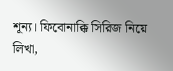শূন্য। ফিবোনাক্কি সিরিজ নিয়ে লিখা,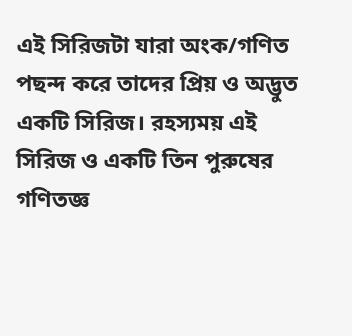এই সিরিজটা যারা অংক/গণিত পছন্দ করে তাদের প্রিয় ও অদ্ভুত একটি সিরিজ। রহস্যময় এই সিরিজ ও একটি তিন পুরুষের গণিতজ্ঞ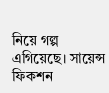নিয়ে গল্প এগিয়েছে। সায়েন্স ফিকশন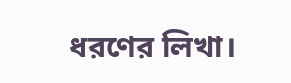ধরণের লিখা।